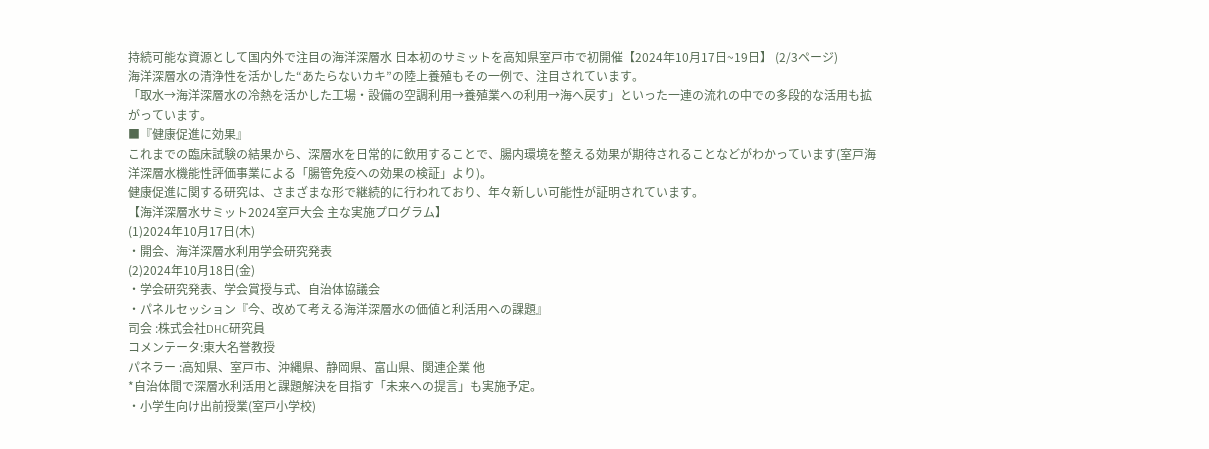持続可能な資源として国内外で注目の海洋深層水 日本初のサミットを高知県室戸市で初開催【2024年10月17日~19日】 (2/3ページ)
海洋深層水の清浄性を活かした“あたらないカキ”の陸上養殖もその一例で、注目されています。
「取水→海洋深層水の冷熱を活かした工場・設備の空調利用→養殖業への利用→海へ戻す」といった一連の流れの中での多段的な活用も拡がっています。
■『健康促進に効果』
これまでの臨床試験の結果から、深層水を日常的に飲用することで、腸内環境を整える効果が期待されることなどがわかっています(室戸海洋深層水機能性評価事業による「腸管免疫への効果の検証」より)。
健康促進に関する研究は、さまざまな形で継続的に行われており、年々新しい可能性が証明されています。
【海洋深層水サミット2024室戸大会 主な実施プログラム】
(1)2024年10月17日(木)
・開会、海洋深層水利用学会研究発表
(2)2024年10月18日(金)
・学会研究発表、学会賞授与式、自治体協議会
・パネルセッション『今、改めて考える海洋深層水の価値と利活用への課題』
司会 :株式会社DHC研究員
コメンテータ:東大名誉教授
パネラー :高知県、室戸市、沖縄県、静岡県、富山県、関連企業 他
*自治体間で深層水利活用と課題解決を目指す「未来への提言」も実施予定。
・小学生向け出前授業(室戸小学校)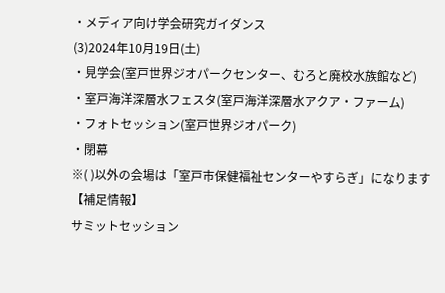・メディア向け学会研究ガイダンス
(3)2024年10月19日(土)
・見学会(室戸世界ジオパークセンター、むろと廃校水族館など)
・室戸海洋深層水フェスタ(室戸海洋深層水アクア・ファーム)
・フォトセッション(室戸世界ジオパーク)
・閉幕
※( )以外の会場は「室戸市保健福祉センターやすらぎ」になります
【補足情報】
サミットセッション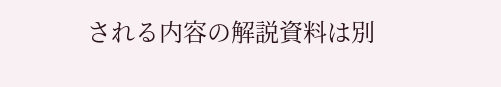される内容の解説資料は別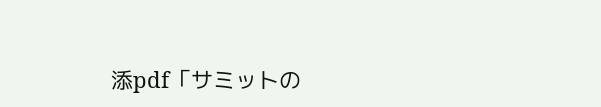添pdf「サミットの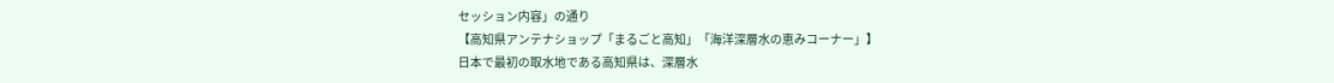セッション内容」の通り
【高知県アンテナショップ「まるごと高知」「海洋深層水の恵みコーナー」】
日本で最初の取水地である高知県は、深層水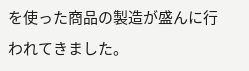を使った商品の製造が盛んに行われてきました。